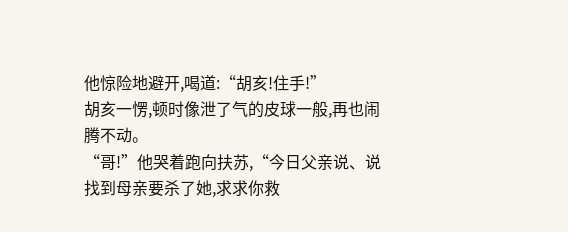他惊险地避开,喝道:“胡亥!住手!”
胡亥一愣,顿时像泄了气的皮球一般,再也闹腾不动。
“哥!”他哭着跑向扶苏,“今日父亲说、说找到母亲要杀了她,求求你救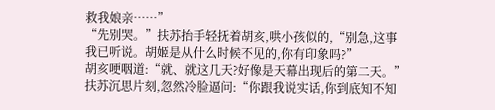救我娘亲……”
“先别哭。”扶苏抬手轻抚着胡亥,哄小孩似的,“别急,这事我已听说。胡姬是从什么时候不见的,你有印象吗?”
胡亥哽咽道:“就、就这几天?好像是天幕出现后的第二天。”
扶苏沉思片刻,忽然冷脸逼问:“你跟我说实话,你到底知不知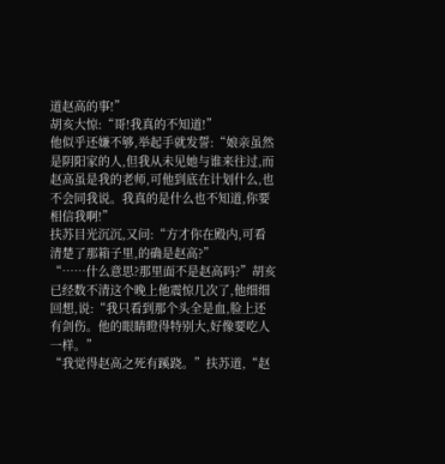道赵高的事!”
胡亥大惊:“哥!我真的不知道!”
他似乎还嫌不够,举起手就发誓:“娘亲虽然是阴阳家的人,但我从未见她与谁来往过,而赵高虽是我的老师,可他到底在计划什么,也不会同我说。我真的是什么也不知道,你要相信我啊!”
扶苏目光沉沉,又问:“方才你在殿内,可看清楚了那箱子里,的确是赵高?”
“……什么意思?那里面不是赵高吗?”胡亥已经数不清这个晚上他震惊几次了,他细细回想,说:“我只看到那个头全是血,脸上还有剑伤。他的眼睛瞪得特别大,好像要吃人一样。”
“我觉得赵高之死有蹊跷。”扶苏道,“赵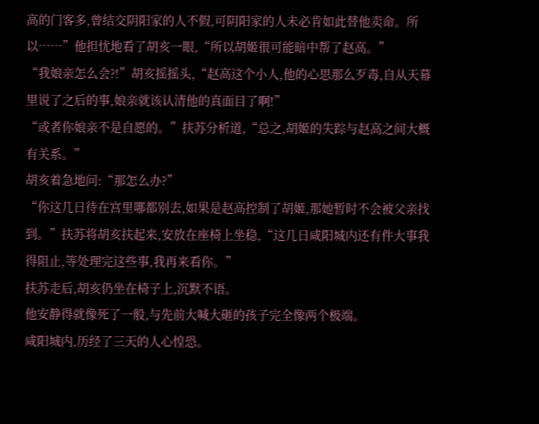高的门客多,曾结交阴阳家的人不假,可阴阳家的人未必肯如此替他卖命。所以……”他担忧地看了胡亥一眼,“所以胡姬很可能暗中帮了赵高。”
“我娘亲怎么会?!”胡亥摇摇头,“赵高这个小人,他的心思那么歹毒,自从天幕里说了之后的事,娘亲就该认清他的真面目了啊!”
“或者你娘亲不是自愿的。”扶苏分析道,“总之,胡姬的失踪与赵高之间大概有关系。”
胡亥着急地问:“那怎么办?”
“你这几日待在宫里哪都别去,如果是赵高控制了胡姬,那她暂时不会被父亲找到。”扶苏将胡亥扶起来,安放在座椅上坐稳,“这几日咸阳城内还有件大事我得阻止,等处理完这些事,我再来看你。”
扶苏走后,胡亥仍坐在椅子上,沉默不语。
他安静得就像死了一般,与先前大喊大砸的孩子完全像两个极端。
咸阳城内,历经了三天的人心惶恐。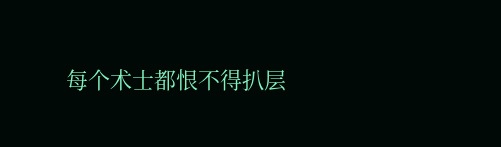每个术士都恨不得扒层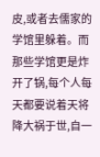皮,或者去儒家的学馆里躲着。而那些学馆更是炸开了锅,每个人每天都要说着天将降大祸于世,自一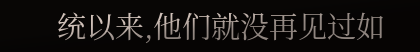统以来,他们就没再见过如